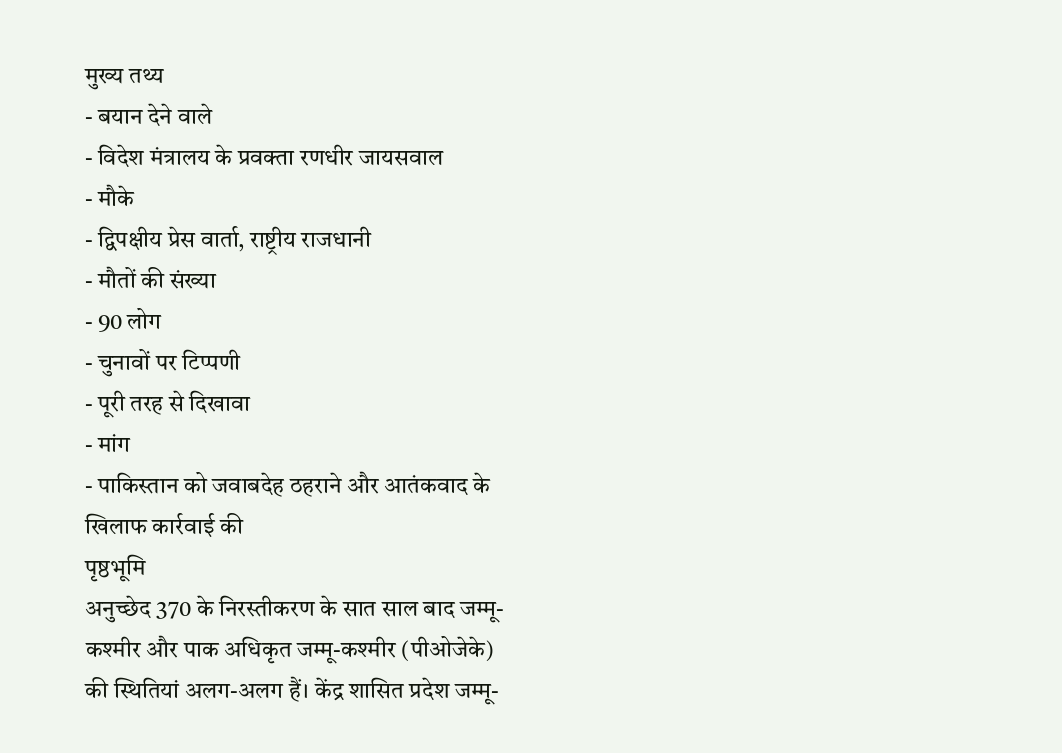मुख्य तथ्य
- बयान देने वाले
- विदेश मंत्रालय के प्रवक्ता रणधीर जायसवाल
- मौके
- द्विपक्षीय प्रेस वार्ता, राष्ट्रीय राजधानी
- मौतों की संख्या
- 90 लोग
- चुनावों पर टिप्पणी
- पूरी तरह से दिखावा
- मांग
- पाकिस्तान को जवाबदेह ठहराने और आतंकवाद के खिलाफ कार्रवाई की
पृष्ठभूमि
अनुच्छेद 370 के निरस्तीकरण के सात साल बाद जम्मू-कश्मीर और पाक अधिकृत जम्मू-कश्मीर (पीओजेके) की स्थितियां अलग-अलग हैं। केंद्र शासित प्रदेश जम्मू-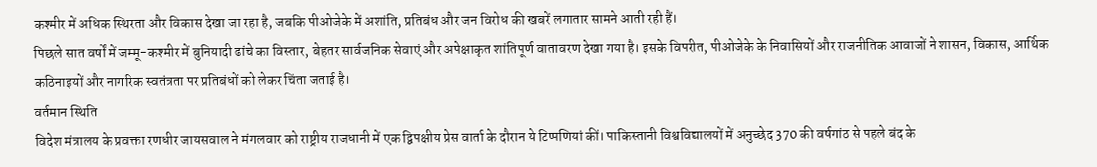कश्मीर में अधिक स्थिरता और विकास देखा जा रहा है, जबकि पीओजेके में अशांति, प्रतिबंध और जन विरोध की खबरें लगातार सामने आती रही हैं।
पिछले सात वर्षों में जम्मू-कश्मीर में बुनियादी ढांचे का विस्तार, बेहतर सार्वजनिक सेवाएं और अपेक्षाकृत शांतिपूर्ण वातावरण देखा गया है। इसके विपरीत, पीओजेके के निवासियों और राजनीतिक आवाजों ने शासन, विकास, आर्थिक कठिनाइयों और नागरिक स्वतंत्रता पर प्रतिबंधों को लेकर चिंता जताई है।
वर्तमान स्थिति
विदेश मंत्रालय के प्रवक्ता रणधीर जायसवाल ने मंगलवार को राष्ट्रीय राजधानी में एक द्विपक्षीय प्रेस वार्ता के दौरान ये टिप्पणियां कीं। पाकिस्तानी विश्वविद्यालयों में अनुच्छेद 370 की वर्षगांठ से पहले बंद के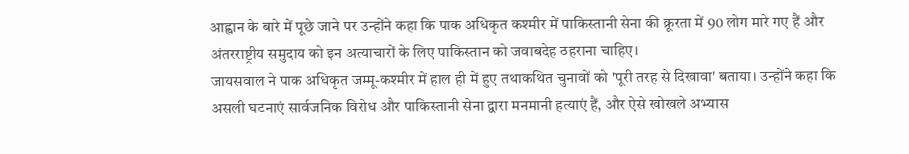आह्वान के बारे में पूछे जाने पर उन्होंने कहा कि पाक अधिकृत कश्मीर में पाकिस्तानी सेना की क्रूरता में 90 लोग मारे गए हैं और अंतरराष्ट्रीय समुदाय को इन अत्याचारों के लिए पाकिस्तान को जवाबदेह ठहराना चाहिए।
जायसवाल ने पाक अधिकृत जम्मू-कश्मीर में हाल ही में हुए तथाकथित चुनावों को 'पूरी तरह से दिखावा' बताया। उन्होंने कहा कि असली घटनाएं सार्वजनिक विरोध और पाकिस्तानी सेना द्वारा मनमानी हत्याएं हैं, और ऐसे खोखले अभ्यास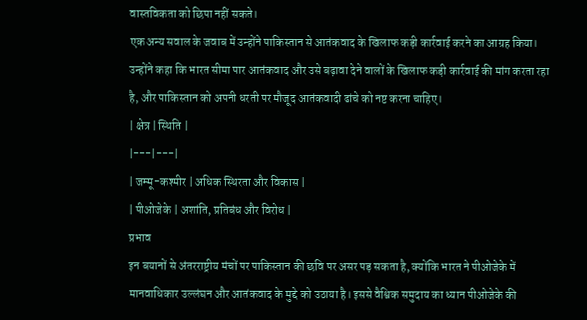वास्तविकता को छिपा नहीं सकते।
एक अन्य सवाल के जवाब में उन्होंने पाकिस्तान से आतंकवाद के खिलाफ कड़ी कार्रवाई करने का आग्रह किया। उन्होंने कहा कि भारत सीमा पार आतंकवाद और उसे बढ़ावा देने वालों के खिलाफ कड़ी कार्रवाई की मांग करता रहा है, और पाकिस्तान को अपनी धरती पर मौजूद आतंकवादी ढांचे को नष्ट करना चाहिए।
| क्षेत्र | स्थिति |
|---|---|
| जम्मू-कश्मीर | अधिक स्थिरता और विकास |
| पीओजेके | अशांति, प्रतिबंध और विरोध |
प्रभाव
इन बयानों से अंतरराष्ट्रीय मंचों पर पाकिस्तान की छवि पर असर पड़ सकता है, क्योंकि भारत ने पीओजेके में मानवाधिकार उल्लंघन और आतंकवाद के मुद्दे को उठाया है। इससे वैश्विक समुदाय का ध्यान पीओजेके की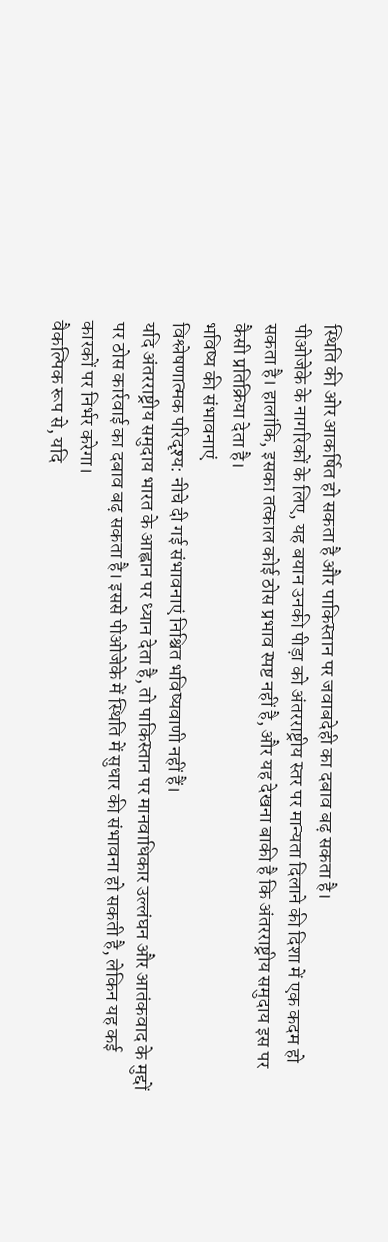स्थिति की ओर आकर्षित हो सकता है और पाकिस्तान पर जवाबदेही का दबाव बढ़ सकता है।
पीओजेके के नागरिकों के लिए, यह बयान उनकी पीड़ा को अंतरराष्ट्रीय स्तर पर मान्यता दिलाने की दिशा में एक कदम हो सकता है। हालांकि, इसका तत्काल कोई ठोस प्रभाव स्पष्ट नहीं है, और यह देखना बाकी है कि अंतरराष्ट्रीय समुदाय इस पर कैसी प्रतिक्रिया देता है।
भविष्य की संभावनाएं
विश्लेषणात्मक परिदृश्य: नीचे दी गई संभावनाएं निश्चित भविष्यवाणी नहीं हैं।
यदि अंतरराष्ट्रीय समुदाय भारत के आह्वान पर ध्यान देता है, तो पाकिस्तान पर मानवाधिकार उल्लंघन और आतंकवाद के मुद्दों पर ठोस कार्रवाई का दबाव बढ़ सकता है। इससे पीओजेके में स्थिति में सुधार की संभावना हो सकती है, लेकिन यह कई कारकों पर निर्भर करेगा।
वैकल्पिक रूप से, यदि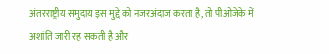अंतरराष्ट्रीय समुदाय इस मुद्दे को नजरअंदाज करता है, तो पीओजेके में अशांति जारी रह सकती है और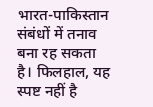भारत-पाकिस्तान संबंधों में तनाव बना रह सकता है। फिलहाल, यह स्पष्ट नहीं है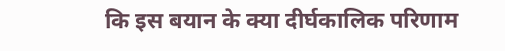कि इस बयान के क्या दीर्घकालिक परिणाम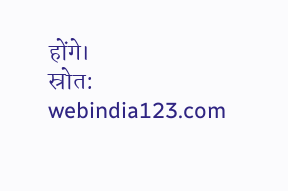होंगे।
स्रोत: webindia123.com